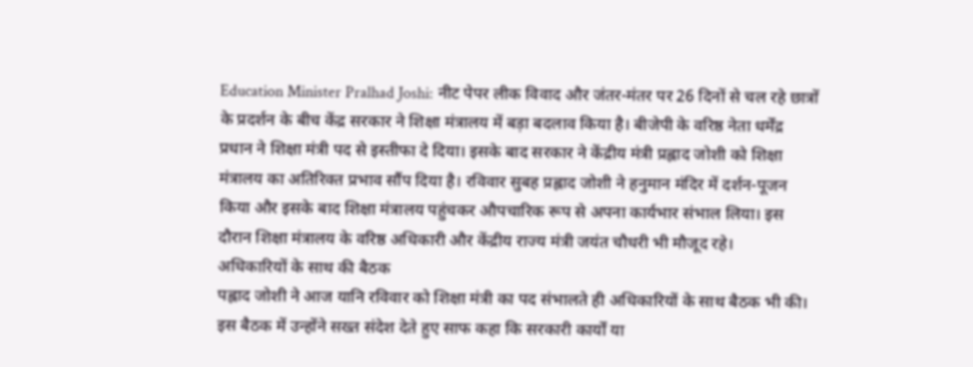Education Minister Pralhad Joshi: नीट पेपर लीक विवाद और जंतर-मंतर पर 26 दिनों से चल रहे छात्रों के प्रदर्शन के बीच केंद्र सरकार ने शिक्षा मंत्रालय में बड़ा बदलाव किया है। बीजेपी के वरिष्ठ नेता धर्मेंद्र प्रधान ने शिक्षा मंत्री पद से इस्तीफा दे दिया। इसके बाद सरकार ने केंद्रीय मंत्री प्रह्लाद जोशी को शिक्षा मंत्रालय का अतिरिक्त प्रभाव सौंप दिया है। रविवार सुबह प्रह्लाद जोशी ने हनुमान मंदिर में दर्शन-पूजन किया और इसके बाद शिक्षा मंत्रालय पहुंचकर औपचारिक रूप से अपना कार्यभार संभाल लिया। इस दौरान शिक्षा मंत्रालय के वरिष्ठ अधिकारी और केंद्रीय राज्य मंत्री जयंत चौधरी भी मौजूद रहे।
अधिकारियों के साथ की बैठक
पह्लाद जोशी ने आज यानि रविवार को शिक्षा मंत्री का पद संभालते ही अधिकारियों के साथ बैठक भी की। इस बैठक में उन्होंने सख्त संदेश देते हुए साफ कहा कि सरकारी कार्यों या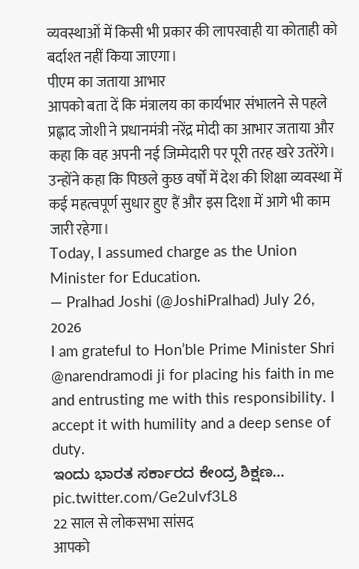व्यवस्थाओं में किसी भी प्रकार की लापरवाही या कोताही को बर्दाश्त नहीं किया जाएगा।
पीएम का जताया आभार
आपको बता दें कि मंत्रालय का कार्यभार संभालने से पहले प्रह्लाद जोशी ने प्रधानमंत्री नरेंद्र मोदी का आभार जताया और कहा कि वह अपनी नई जिम्मेदारी पर पूरी तरह खरे उतरेंगे। उन्होंने कहा कि पिछले कुछ वर्षों में देश की शिक्षा व्यवस्था में कई महत्वपूर्ण सुधार हुए हैं और इस दिशा में आगे भी काम जारी रहेगा।
Today, I assumed charge as the Union Minister for Education.
— Pralhad Joshi (@JoshiPralhad) July 26, 2026
I am grateful to Hon’ble Prime Minister Shri @narendramodi ji for placing his faith in me and entrusting me with this responsibility. I accept it with humility and a deep sense of duty.
ಇಂದು ಭಾರತ ಸರ್ಕಾರದ ಕೇಂದ್ರ ಶಿಕ್ಷಣ… pic.twitter.com/Ge2ulvf3L8
22 साल से लोकसभा सांसद
आपको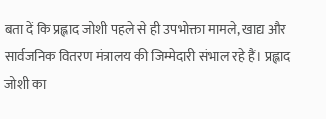बता दें कि प्रह्लाद जोशी पहले से ही उपभोक्ता मामले, खाद्य और सार्वजनिक वितरण मंत्रालय की जिम्मेदारी संभाल रहे हैं। प्रह्लाद जोशी का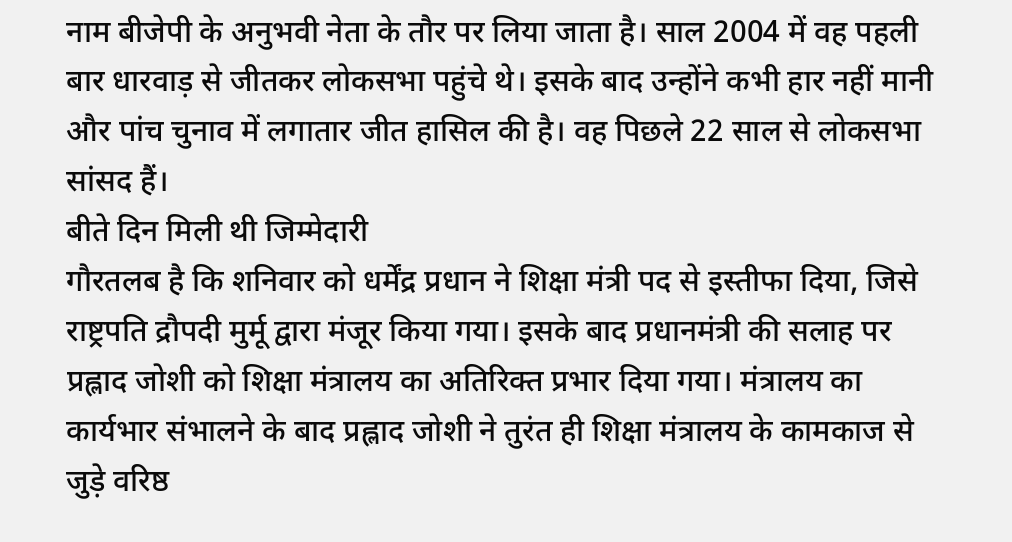नाम बीजेपी के अनुभवी नेता के तौर पर लिया जाता है। साल 2004 में वह पहली बार धारवाड़ से जीतकर लोकसभा पहुंचे थे। इसके बाद उन्होंने कभी हार नहीं मानी और पांच चुनाव में लगातार जीत हासिल की है। वह पिछले 22 साल से लोकसभा सांसद हैं।
बीते दिन मिली थी जिम्मेदारी
गौरतलब है कि शनिवार को धर्मेंद्र प्रधान ने शिक्षा मंत्री पद से इस्तीफा दिया, जिसे राष्ट्रपति द्रौपदी मुर्मू द्वारा मंजूर किया गया। इसके बाद प्रधानमंत्री की सलाह पर प्रह्लाद जोशी को शिक्षा मंत्रालय का अतिरिक्त प्रभार दिया गया। मंत्रालय का कार्यभार संभालने के बाद प्रह्लाद जोशी ने तुरंत ही शिक्षा मंत्रालय के कामकाज से जुड़े वरिष्ठ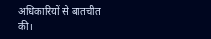अधिकारियों से बातचीत की।